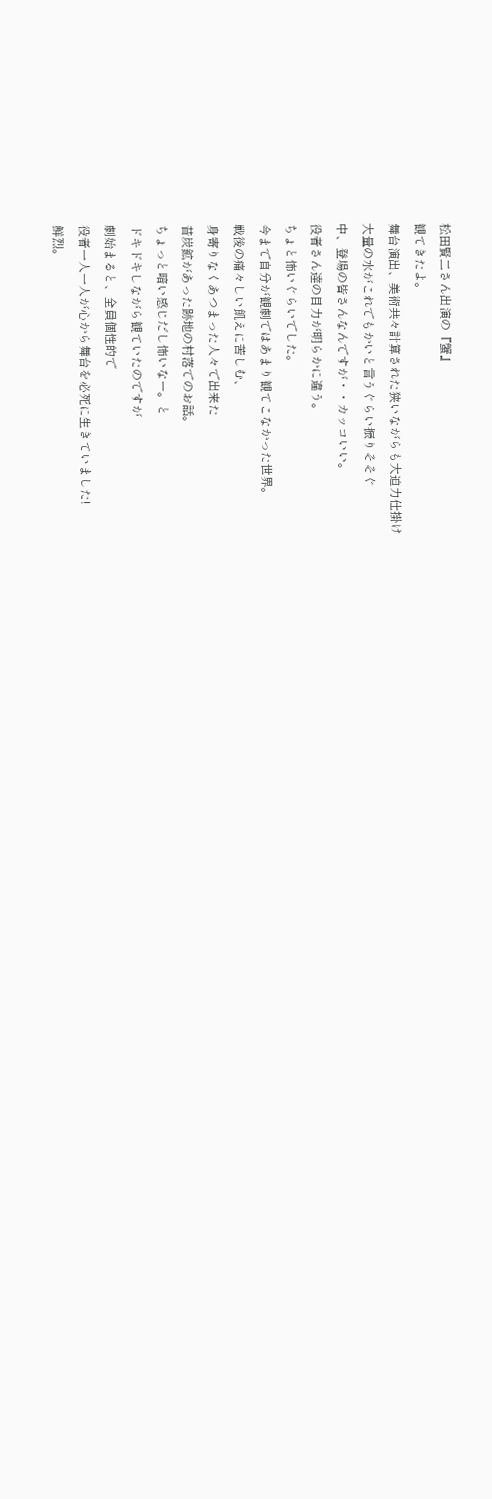松田賢二さん出演の『蟹』
観てきたよ。
舞台演出、美術共々計算された狭いながらも大迫力仕掛け
大量の水がこれでもかいと言うぐらい振りそそぐ
中、登場の皆さんなんですが・・カッコいい。
役者さん達の目力が明らかに違う。
ちょと怖いぐらいでした。
今まで自分が観劇ではあまり観てこなかった世界。
戦後の痛々しい飢えに苦しむ、
身寄りなくあつまった人々で出来た
昔炭鉱があった跡地の村落でのお話。
ちょっと暗い感じだし怖いなー。と
ドキドキしながら観ていたのですが
劇始まると、全員個性的で
役者一人一人が心から舞台を必死に生きていました!
鮮烈。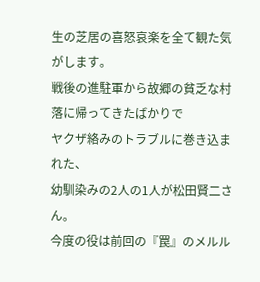生の芝居の喜怒哀楽を全て観た気がします。
戦後の進駐軍から故郷の貧乏な村落に帰ってきたばかりで
ヤクザ絡みのトラブルに巻き込まれた、
幼馴染みの2人の1人が松田賢二さん。
今度の役は前回の『罠』のメルル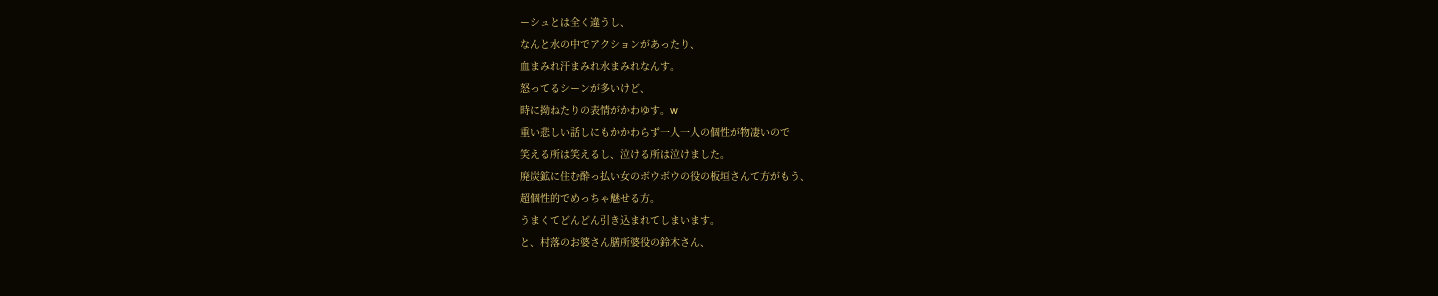ーシュとは全く違うし、
なんと水の中でアクションがあったり、
血まみれ汗まみれ水まみれなんす。
怒ってるシーンが多いけど、
時に拗ねたりの表情がかわゆす。w
重い悲しい話しにもかかわらず一人一人の個性が物凄いので
笑える所は笑えるし、泣ける所は泣けました。
廃炭鉱に住む酔っ払い女のボウボウの役の板垣さんて方がもう、
超個性的でめっちゃ魅せる方。
うまくてどんどん引き込まれてしまいます。
と、村落のお婆さん膳所婆役の鈴木さん、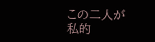この二人が私的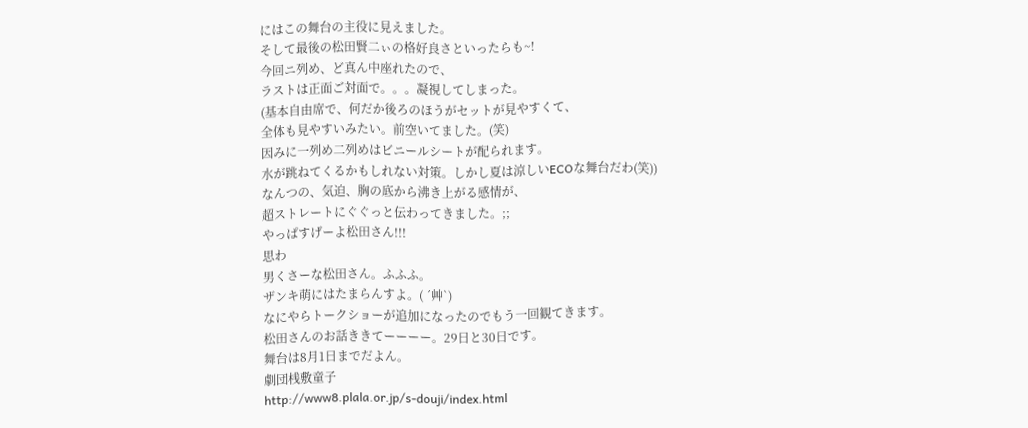にはこの舞台の主役に見えました。
そして最後の松田賢二ぃの格好良さといったらも~!
今回ニ列め、ど真ん中座れたので、
ラストは正面ご対面で。。。凝視してしまった。
(基本自由席で、何だか後ろのほうがセットが見やすくて、
全体も見やすいみたい。前空いてました。(笑)
因みに一列め二列めはビニールシートが配られます。
水が跳ねてくるかもしれない対策。しかし夏は涼しいECOな舞台だわ(笑))
なんつの、気迫、胸の底から沸き上がる感情が、
超ストレートにぐぐっと伝わってきました。;;
やっぱすげーよ松田さん!!!
思わ
男くさーな松田さん。ふふふ。
ザンキ萌にはたまらんすよ。( ´艸`)
なにやらトークショーが追加になったのでもう一回観てきます。
松田さんのお話ききてーーーー。29日と30日です。
舞台は8月1日までだよん。
劇団桟敷童子
http://www8.plala.or.jp/s-douji/index.html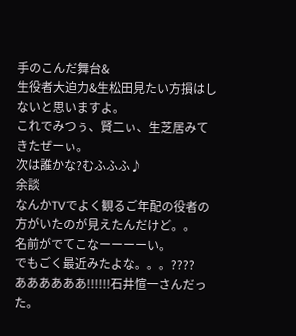手のこんだ舞台&
生役者大迫力&生松田見たい方損はしないと思いますよ。
これでみつぅ、賢二ぃ、生芝居みてきたぜーぃ。
次は誰かな?むふふふ♪
余談
なんかTVでよく観るご年配の役者の方がいたのが見えたんだけど。。
名前がでてこなーーーーい。
でもごく最近みたよな。。。????
ああああああ!!!!!!石井愃一さんだった。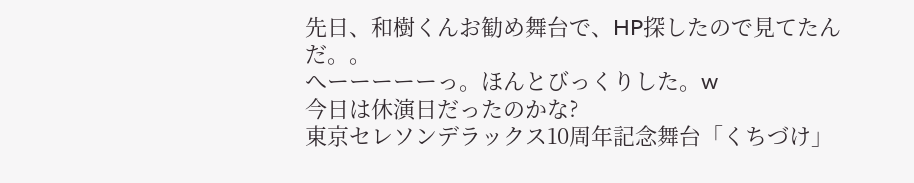先日、和樹くんお勧め舞台で、HP探したので見てたんだ。。
へーーーーーっ。ほんとびっくりした。w
今日は休演日だったのかな?
東京セレソンデラックス10周年記念舞台「くちづけ」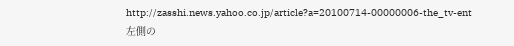http://zasshi.news.yahoo.co.jp/article?a=20100714-00000006-the_tv-ent
左側の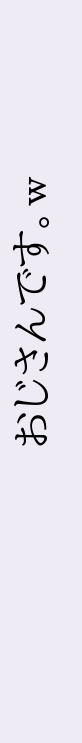おじさんです。w